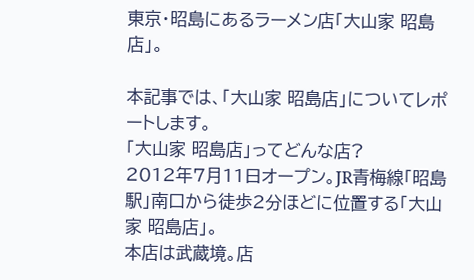東京・昭島にあるラーメン店「大山家 昭島店」。

本記事では、「大山家 昭島店」についてレポートします。
「大山家 昭島店」ってどんな店?
2012年7月11日オープン。JR青梅線「昭島駅」南口から徒歩2分ほどに位置する「大山家 昭島店」。
本店は武蔵境。店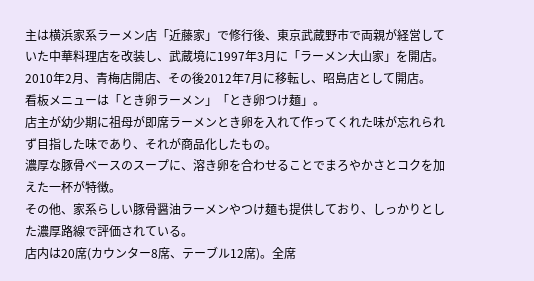主は横浜家系ラーメン店「近藤家」で修行後、東京武蔵野市で両親が経営していた中華料理店を改装し、武蔵境に1997年3月に「ラーメン大山家」を開店。
2010年2月、青梅店開店、その後2012年7月に移転し、昭島店として開店。
看板メニューは「とき卵ラーメン」「とき卵つけ麺」。
店主が幼少期に祖母が即席ラーメンとき卵を入れて作ってくれた味が忘れられず目指した味であり、それが商品化したもの。
濃厚な豚骨ベースのスープに、溶き卵を合わせることでまろやかさとコクを加えた一杯が特徴。
その他、家系らしい豚骨醤油ラーメンやつけ麺も提供しており、しっかりとした濃厚路線で評価されている。
店内は20席(カウンター8席、テーブル12席)。全席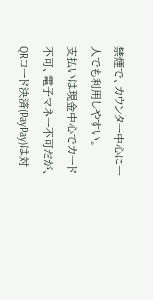禁煙で、カウンター中心に一人でも利用しやすい。
支払いは現金中心でカード不可、電子マネー不可だが、QRコード決済(PayPay)は対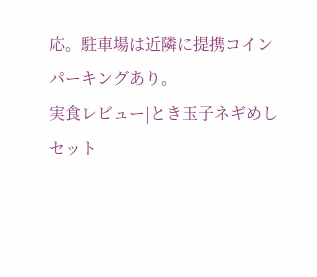応。駐車場は近隣に提携コインパーキングあり。
実食レビュー|とき玉子ネギめしセット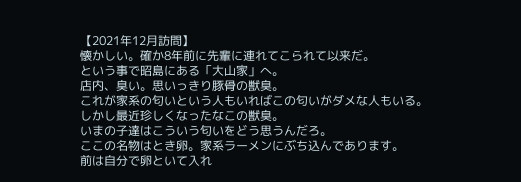【2021年12月訪問】
懐かしい。確か8年前に先輩に連れてこられて以来だ。
という事で昭島にある「大山家」へ。
店内、臭い。思いっきり豚骨の獣臭。
これが家系の匂いという人もいればこの匂いがダメな人もいる。
しかし最近珍しくなったなこの獣臭。
いまの子達はこういう匂いをどう思うんだろ。
ここの名物はとき卵。家系ラーメンにぶち込んであります。
前は自分で卵といて入れ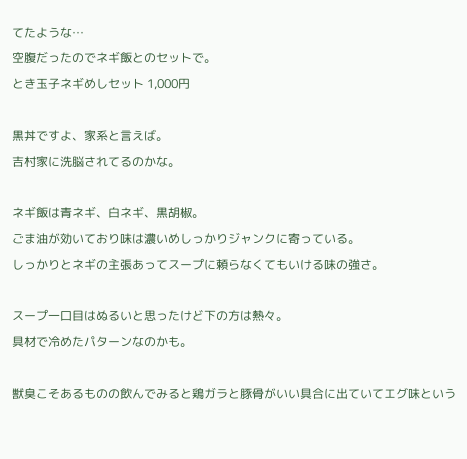てたような…
空腹だったのでネギ飯とのセットで。
とき玉子ネギめしセット 1,000円

黒丼ですよ、家系と言えば。
吉村家に洗脳されてるのかな。

ネギ飯は青ネギ、白ネギ、黒胡椒。
ごま油が効いており味は濃いめしっかりジャンクに寄っている。
しっかりとネギの主張あってスープに頼らなくてもいける味の強さ。

スープ一口目はぬるいと思ったけど下の方は熱々。
具材で冷めたパターンなのかも。

獣臭こそあるものの飲んでみると鶏ガラと豚骨がいい具合に出ていてエグ味という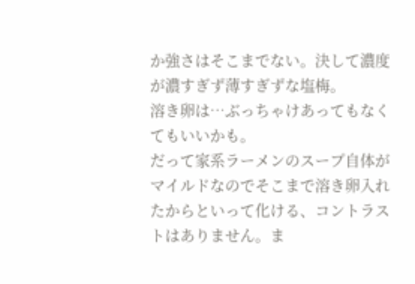か強さはそこまでない。決して濃度が濃すぎず薄すぎずな塩梅。
溶き卵は…ぶっちゃけあってもなくてもいいかも。
だって家系ラーメンのスープ自体がマイルドなのでそこまで溶き卵入れたからといって化ける、コントラストはありません。ま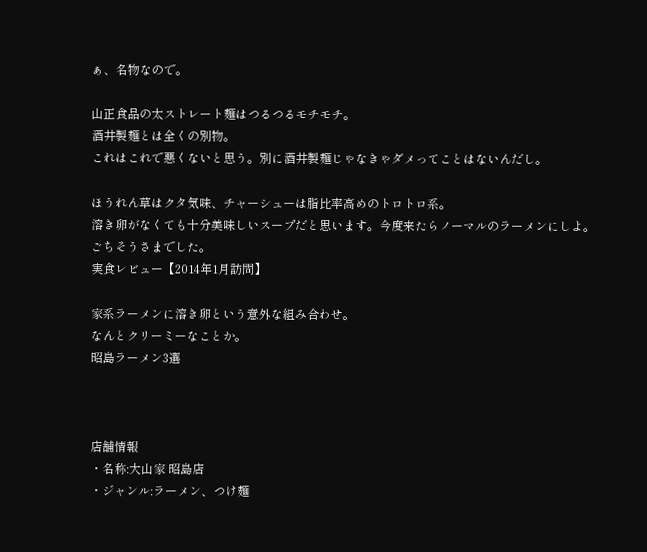ぁ、名物なので。

山正食品の太ストレート麺はつるつるモチモチ。
酒井製麺とは全くの別物。
これはこれで悪くないと思う。別に酒井製麺じゃなきゃダメってことはないんだし。

ほうれん草はクタ気味、チャーシューは脂比率高めのトロトロ系。
溶き卵がなくても十分美味しいスープだと思います。今度来たらノーマルのラーメンにしよ。
ごちそうさまでした。
実食レビュー【2014年1月訪問】

家系ラーメンに溶き卵という意外な組み合わせ。
なんとクリーミーなことか。
昭島ラーメン3選



店舗情報
・名称:大山家 昭島店
・ジャンル:ラーメン、つけ麺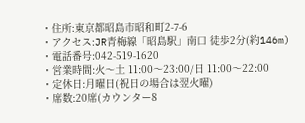・住所:東京都昭島市昭和町2-7-6
・アクセス:JR青梅線「昭島駅」南口 徒歩2分(約146m)
・電話番号:042-519-1620
・営業時間:火〜土 11:00〜23:00/日 11:00〜22:00
・定休日:月曜日(祝日の場合は翌火曜)
・席数:20席(カウンター8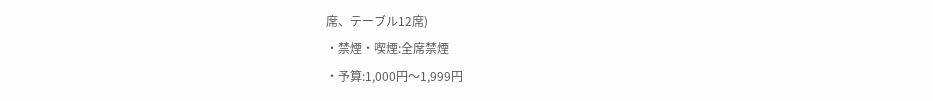席、テーブル12席)
・禁煙・喫煙:全席禁煙
・予算:1,000円〜1,999円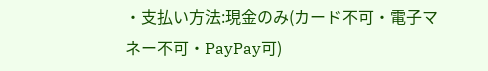・支払い方法:現金のみ(カード不可・電子マネー不可・PayPay可)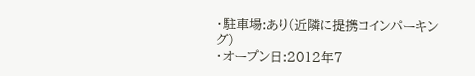・駐車場:あり(近隣に提携コインパーキング)
・オープン日:2012年7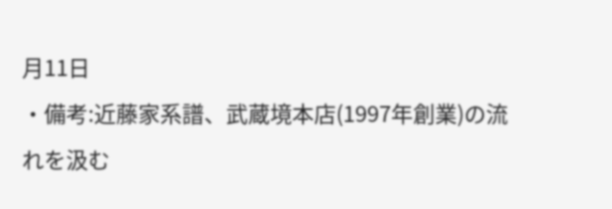月11日
・備考:近藤家系譜、武蔵境本店(1997年創業)の流れを汲む